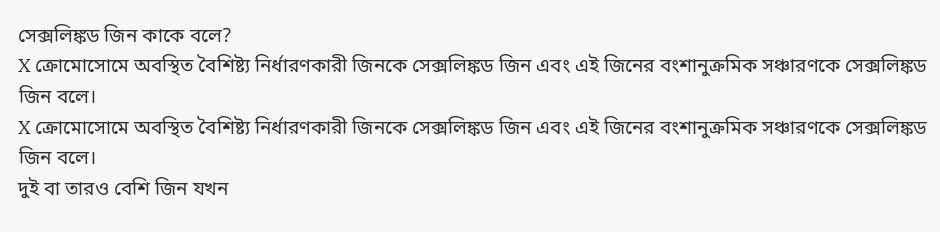সেক্সলিঙ্কড জিন কাকে বলে?
X ক্রোমোসোমে অবস্থিত বৈশিষ্ট্য নির্ধারণকারী জিনকে সেক্সলিঙ্কড জিন এবং এই জিনের বংশানুক্রমিক সঞ্চারণকে সেক্সলিঙ্কড জিন বলে।
X ক্রোমোসোমে অবস্থিত বৈশিষ্ট্য নির্ধারণকারী জিনকে সেক্সলিঙ্কড জিন এবং এই জিনের বংশানুক্রমিক সঞ্চারণকে সেক্সলিঙ্কড জিন বলে।
দুই বা তারও বেশি জিন যখন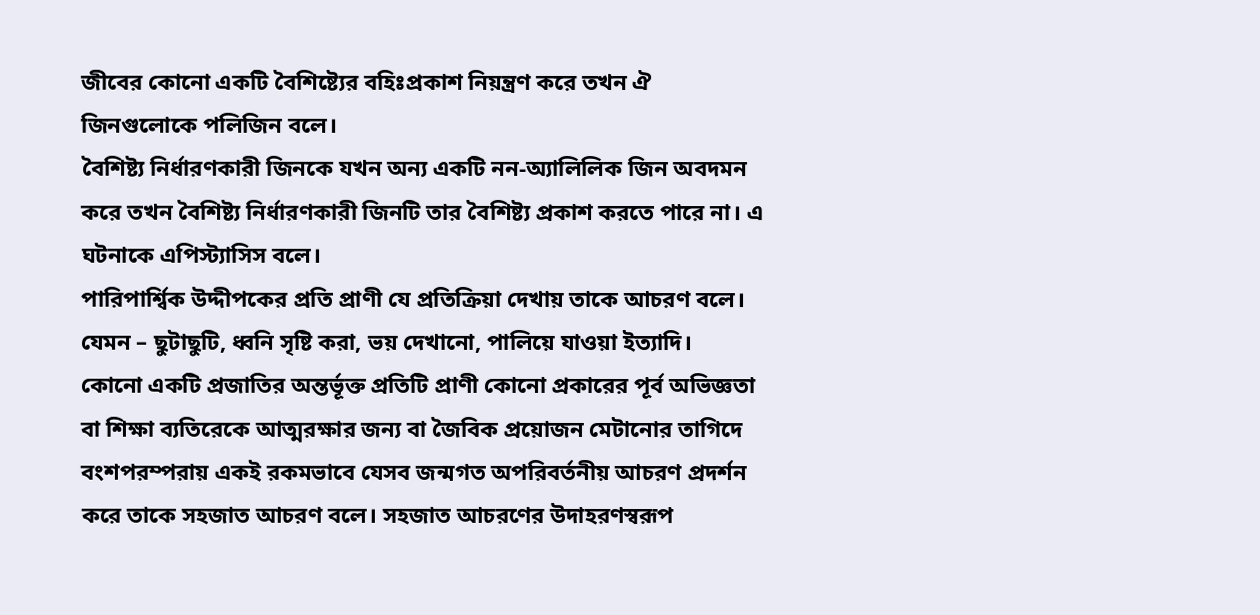জীবের কোনো একটি বৈশিষ্ট্যের বহিঃপ্রকাশ নিয়ন্ত্রণ করে তখন ঐ জিনগুলোকে পলিজিন বলে।
বৈশিষ্ট্য নির্ধারণকারী জিনকে যখন অন্য একটি নন-অ্যালিলিক জিন অবদমন করে তখন বৈশিষ্ট্য নির্ধারণকারী জিনটি তার বৈশিষ্ট্য প্রকাশ করতে পারে না। এ ঘটনাকে এপিস্ট্যাসিস বলে।
পারিপার্শ্বিক উদ্দীপকের প্রতি প্রাণী যে প্রতিক্রিয়া দেখায় তাকে আচরণ বলে। যেমন – ছুটাছুটি, ধ্বনি সৃষ্টি করা, ভয় দেখানো, পালিয়ে যাওয়া ইত্যাদি।
কোনো একটি প্রজাতির অন্তর্ভূক্ত প্রতিটি প্রাণী কোনো প্রকারের পূর্ব অভিজ্ঞতা বা শিক্ষা ব্যতিরেকে আত্মরক্ষার জন্য বা জৈবিক প্রয়োজন মেটানোর তাগিদে বংশপরম্পরায় একই রকমভাবে যেসব জন্মগত অপরিবর্তনীয় আচরণ প্রদর্শন করে তাকে সহজাত আচরণ বলে। সহজাত আচরণের উদাহরণস্বরূপ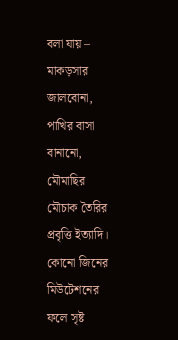বলা যায় – মাকড়সার জালবোনা, পাখির বাসা বানানো, মৌমাছির মৌচাক তৈরির প্রবৃত্তি ইত্যাদি।
কোনো জিনের মিউটেশনের ফলে সৃষ্ট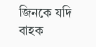জিনকে যদি বাহক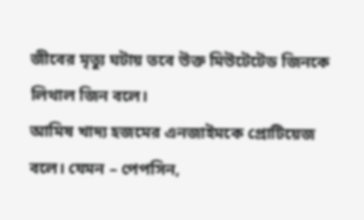জীবের মৃত্যু ঘটায় তবে উক্ত মিউটেটেড জিনকে লিথাল জিন বলে।
আমিষ খাদ্য হজমের এনজাইমকে প্রোটিয়েজ বলে। যেমন – পেপসিন,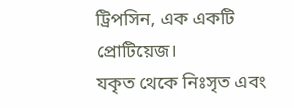ট্রিপসিন, এক একটি প্রোটিয়েজ।
যকৃত থেকে নিঃসৃত এবং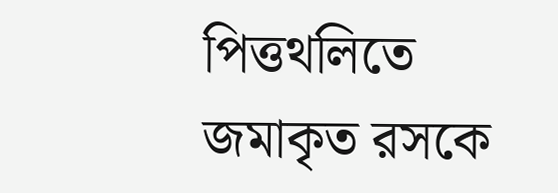পিত্তথলিতে জমাকৃত রসকে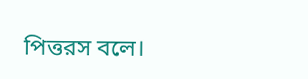পিত্তরস বলে।